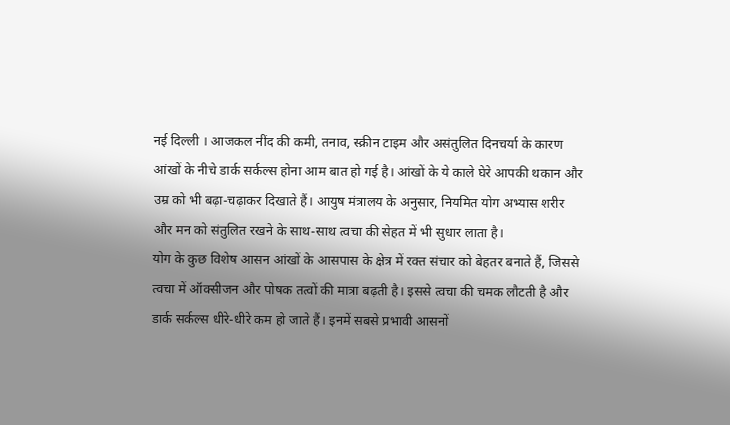नई दिल्ली । आजकल नींद की कमी, तनाव, स्क्रीन टाइम और असंतुलित दिनचर्या के कारण आंखों के नीचे डार्क सर्कल्स होना आम बात हो गई है। आंखों के ये काले घेरे आपकी थकान और उम्र को भी बढ़ा-चढ़ाकर दिखाते हैं। आयुष मंत्रालय के अनुसार, नियमित योग अभ्यास शरीर और मन को संतुलित रखने के साथ-साथ त्वचा की सेहत में भी सुधार लाता है।
योग के कुछ विशेष आसन आंखों के आसपास के क्षेत्र में रक्त संचार को बेहतर बनाते हैं, जिससे त्वचा में ऑक्सीजन और पोषक तत्वों की मात्रा बढ़ती है। इससे त्वचा की चमक लौटती है और डार्क सर्कल्स धीरे-धीरे कम हो जाते हैं। इनमें सबसे प्रभावी आसनों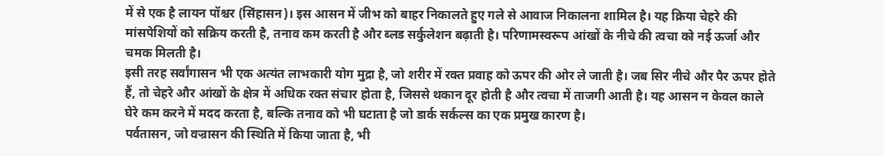में से एक है लायन पॉश्चर (सिंहासन)। इस आसन में जीभ को बाहर निकालते हुए गले से आवाज निकालना शामिल है। यह क्रिया चेहरे की मांसपेशियों को सक्रिय करती है, तनाव कम करती है और ब्लड सर्कुलेशन बढ़ाती है। परिणामस्वरूप आंखों के नीचे की त्वचा को नई ऊर्जा और चमक मिलती है।
इसी तरह सर्वांगासन भी एक अत्यंत लाभकारी योग मुद्रा है, जो शरीर में रक्त प्रवाह को ऊपर की ओर ले जाती है। जब सिर नीचे और पैर ऊपर होते हैं, तो चेहरे और आंखों के क्षेत्र में अधिक रक्त संचार होता है, जिससे थकान दूर होती है और त्वचा में ताजगी आती है। यह आसन न केवल काले घेरे कम करने में मदद करता है, बल्कि तनाव को भी घटाता है जो डार्क सर्कल्स का एक प्रमुख कारण है।
पर्वतासन, जो वज्रासन की स्थिति में किया जाता है, भी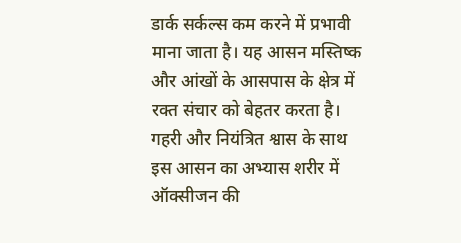डार्क सर्कल्स कम करने में प्रभावी माना जाता है। यह आसन मस्तिष्क और आंखों के आसपास के क्षेत्र में रक्त संचार को बेहतर करता है। गहरी और नियंत्रित श्वास के साथ इस आसन का अभ्यास शरीर में ऑक्सीजन की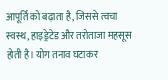आपूर्ति को बढ़ाता है, जिससे त्वचा स्वस्थ, हाइड्रेटेड और तरोताजा महसूस होती है। योग तनाव घटाकर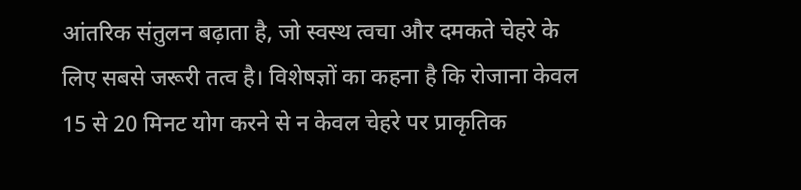आंतरिक संतुलन बढ़ाता है, जो स्वस्थ त्वचा और दमकते चेहरे के लिए सबसे जरूरी तत्व है। विशेषज्ञों का कहना है कि रोजाना केवल 15 से 20 मिनट योग करने से न केवल चेहरे पर प्राकृतिक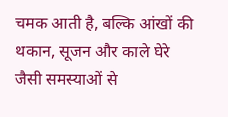चमक आती है, बल्कि आंखों की थकान, सूजन और काले घेरे जैसी समस्याओं से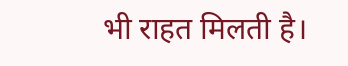भी राहत मिलती है।